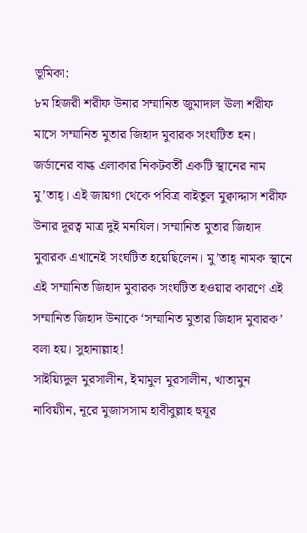ভূমিকা:
৮ম হিজরী শরীফ উনার সম্মানিত জুমাদাল ঊলা শরীফ মাসে সম্মানিত মুতার জিহাদ মুবারক সংঘটিত হন।
জর্ডানের বাল্ক এলাকার নিকটবর্তী একটি স্থানের নাম মু’তাহ্। এই জায়গা থেকে পবিত্র বাইতুল মুক্বাদ্দাস শরীফ উনার দূরত্ব মাত্র দুই মনযিল। সম্মানিত মুতার জিহাদ মুবারক এখানেই সংঘটিত হয়েছিলেন। মু’তাহ্ নামক স্থানে এই সম্মানিত জিহাদ মুবারক সংঘটিত হওয়ার কারণে এই সম্মানিত জিহাদ উনাকে ‘সম্মানিত মুতার জিহাদ মুবারক’ বলা হয়। সুহানাল্লাহ!
সাইয়্যিদুল মুরসালীন, ইমামুল মুরসালীন, খাতামুন নাবিয়্যীন, নূরে মুজাসসাম হাবীবুল্লাহ হুযূর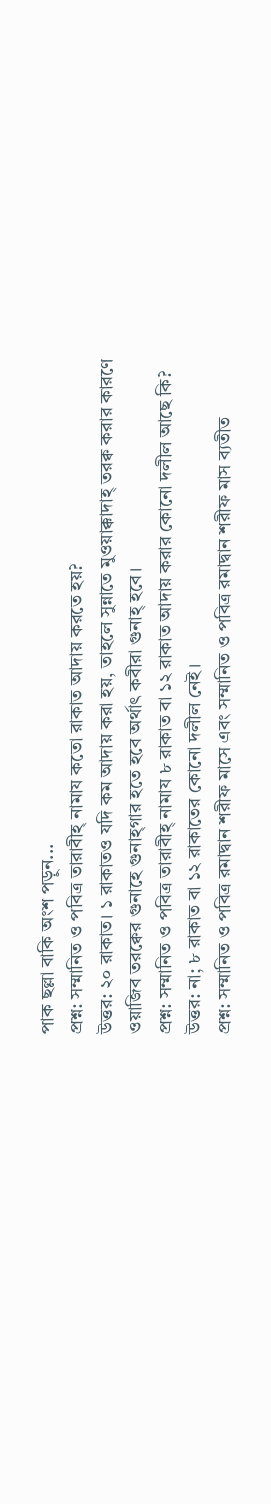পাক ছল্লা বাকি অংশ পড়ুন...
প্রশ্ন: সম্মানিত ও পবিত্র তারাবীহ্ নামায কতো রাকাত আদায় করতে হয়?
উত্তর: ২০ রাকাত। ১ রাকাতও যদি কম আদায় করা হয়, তাহলে সুন্নাতে মুওয়াক্কাদাহ্ তরক্ব করার কারণে ওয়াজিব তরক্বের গুনাহে গুনাহ্গার হতে হবে অর্থাৎ কবীরা গুনাহ্ হবে।
প্রশ্ন: সম্মানিত ও পবিত্র তারাবীহ্ নামায ৮ রাকাত বা ১২ রাকাত আদায় করার কোনো দলীল আছে কি?
উত্তর: না; ৮ রাকাত বা ১২ রাকাতের কোনো দলীল নেই।
প্রশ্ন: সম্মানিত ও পবিত্র রমাদ্বান শরীফ মাসে এবং সম্মানিত ও পবিত্র রমাদ্বান শরীফ মাস ব্যতীত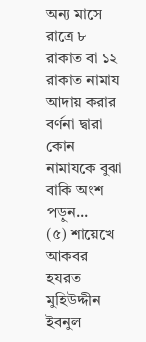অন্য মাসে রাত্রে ৮ রাকাত বা ১২ রাকাত নামায আদায় করার বর্ণনা দ্বারা কোন নামাযকে বুঝা বাকি অংশ পড়ুন...
(৫) শায়েখে আকবর হযরত মুহিউদ্দীন ইবনুল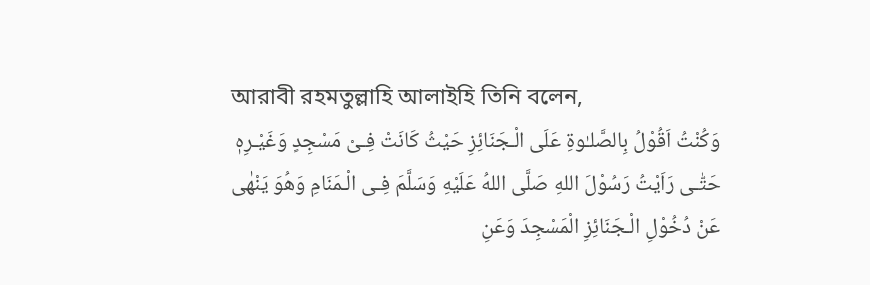আরাবী রহমতুল্লাহি আলাইহি তিনি বলেন,
وَكُنْتُ اَقُوْلُ بِالصَّلـٰوةِ عَلَى الْـجَنَائِزِ حَيْثُ كَانَتْ فِـىْ مَسْجِدٍ وَغَيْـرِهٖ حَتّٰـى رَاَيْتُ رَسُوْلَ اللهِ صَلَّى اللهُ عَلَيْهِ وَسَلَّمَ فِـى الْـمَنَامِ وَهُوَ يَنْهٰى عَنْ دُخُوْلِ الْـجَنَائِزِ الْمَسْجِدَ وَعَنِ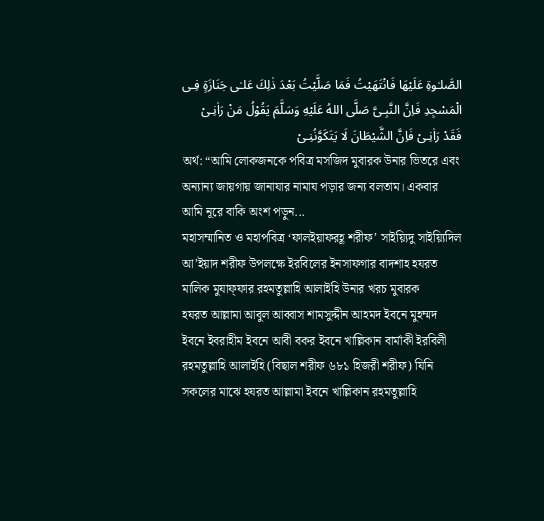الصَّلـٰوةِ عَلَيْهَا فَانْتَهَيْتُ فَمَا صَلَّيْتُ بَعْدَ ذٰلِكَ عَلـٰى جَنَازَةٍ فِـى الْمَسْجِدِ فَاِنَّ النَّبِـىَّ صَلَّى اللهُ عَلَيْهِ وَسَلَّمَ يَقُوْلُ مَنْ رَاٰنِـىْ فَقَدْ رَاٰنِـىْ فَاِنَّ الشَّيْطَانَ لَا يَتَكَوَّنُنِـىْ
অর্থ: “আমি লোকজনকে পবিত্র মসজিদ মুবারক উনার ভিতরে এবং অন্যান্য জায়গায় জানাযার নামায পড়ার জন্য বলতাম। একবার আমি নূরে বাকি অংশ পড়ুন...
মহাসম্মানিত ও মহাপবিত্র ‘ফালইয়াফরহূ শরীফ’ সাইয়্যিদু সাইয়্যিদিল আ’ইয়াদ শরীফ উপলক্ষে ইরবিলের ইনসাফগার বাদশাহ হযরত মালিক মুযাফ্ফার রহমতুল্লাহি আলাইহি উনার খরচ মুবারক
হযরত আল্লামা আবুল আব্বাস শামসুদ্দীন আহমদ ইবনে মুহম্মদ ইবনে ইবরাহীম ইবনে আবী বকর ইবনে খাল্লিকান বার্মাকী ইরবিলী রহমতুল্লাহি আলাইহি (বিছাল শরীফ ৬৮১ হিজরী শরীফ) যিনি সকলের মাঝে হযরত আল্লামা ইবনে খাল্লিকান রহমতুল্লাহি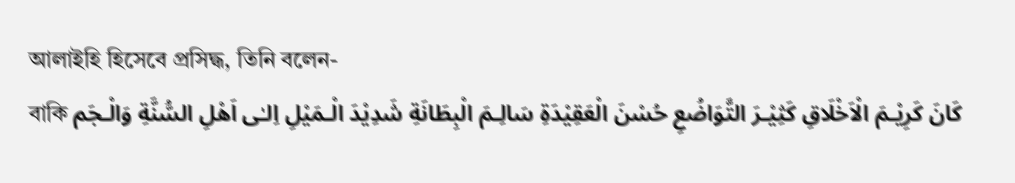আলাইহি হিসেবে প্রসিদ্ধ, তিনি বলেন-
كَانَ كَرِيْـمَ الْاَخْلَاقِ كَثِيْـرَ التَّوَاضُعِ حُسْنَ الْعَقِيْدَةِ سَالِـمَ الْبِطَانَةِ شَدِيْدَ الْـمَيْلِ اِلـٰى اَهْلِ السُّنَّةِ وَالْـجَم বাকি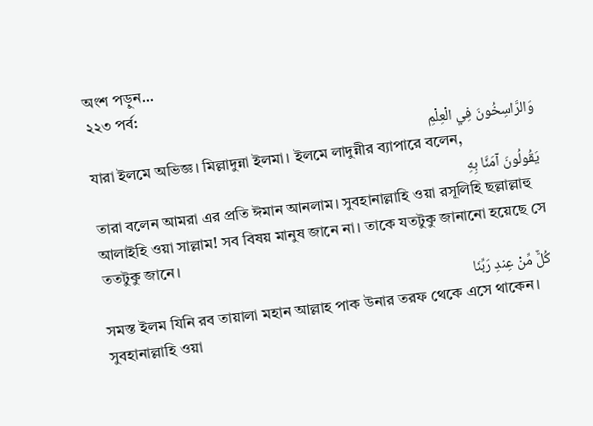অংশ পড়ুন...
২২৩ পর্ব:
وَالرَّاسِخُونَ فِي الْعِلْمِ
যারা ইলমে অভিজ্ঞ। মিল্লাদুন্না ইলমা। ইলমে লাদুন্নীর ব্যাপারে বলেন,
يَقُولُونَ آمَنَّا بِهِ
তারা বলেন আমরা এর প্রতি ঈমান আনলাম। সুবহানাল্লাহি ওয়া রসূলিহি ছল্লাল্লাহু আলাইহি ওয়া সাল্লাম! সব বিষয় মানুষ জানে না। তাকে যতটুকু জানানো হয়েছে সে ততটুকু জানে।
كُلٌّ مِّنْ عِندِ رَبِّنَا
সমস্ত ইলম যিনি রব তায়ালা মহান আল্লাহ পাক উনার তরফ থেকে এসে থাকেন। সুবহানাল্লাহি ওয়া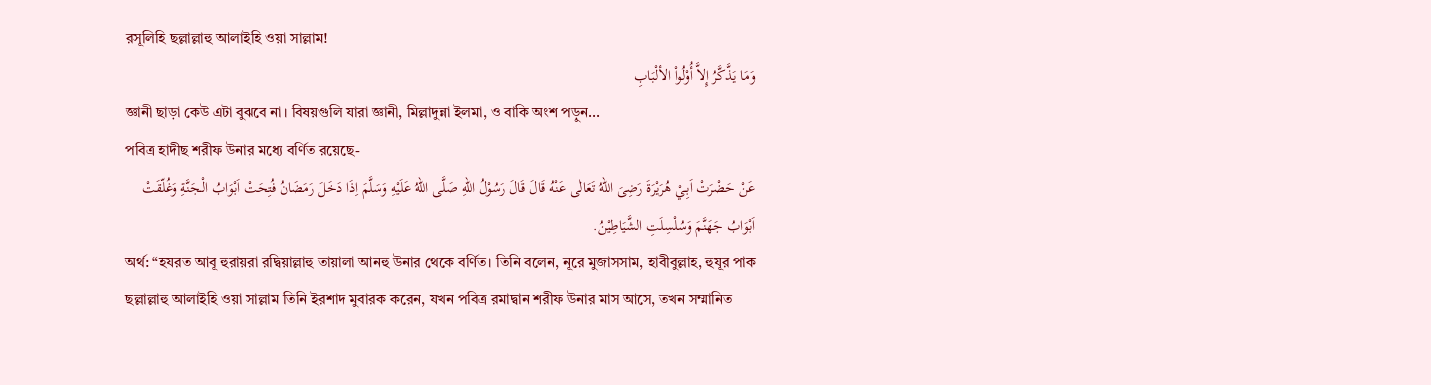রসূলিহি ছল্লাল্লাহু আলাইহি ওয়া সাল্লাম!
وَمَا يَذَّكَّرُ إِلاَّ أُوْلُواْ الألْبَابِ
জ্ঞানী ছাড়া কেউ এটা বুঝবে না। বিষয়গুলি যারা জ্ঞানী, মিল্লাদুন্না ইলমা, ও বাকি অংশ পড়ুন...
পবিত্র হাদীছ শরীফ উনার মধ্যে বর্ণিত রয়েছে-
عَنْ حَضْرَتْ اَبِـيْ هُرَيْرَةَ رَضِىَ اللهُ تَعَالٰى عَنْهُ قَالَ قَالَ رَسُوْلُ اللهِ صَلَّى اللهُ عَلَيْهِ وَسَلَّمَ اِذَا دَخَلَ رَمَضَانُ فُتِحَتْ اَبْوَابُ الْـجَنَّةِ وَغُلّقَتْ اَبْوَابُ جَهَنَّمَ وَسُلْسِلَتِ الشَّيَاطِيْنُ.
অর্থ: “হযরত আবূ হুরায়রা রদ্বিয়াল্লাহু তায়ালা আনহু উনার থেকে বর্ণিত। তিনি বলেন, নূরে মুজাসসাম, হাবীবুল্লাহ, হুযূর পাক ছল্লাল্লাহু আলাইহি ওয়া সাল্লাম তিনি ইরশাদ মুবারক করেন, যখন পবিত্র রমাদ্বান শরীফ উনার মাস আসে, তখন সম্মানিত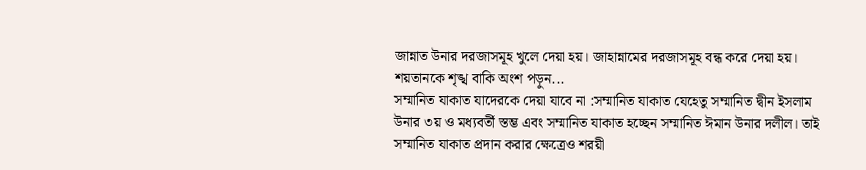জান্নাত উনার দরজাসমূহ খুলে দেয়া হয়। জাহান্নামের দরজাসমূহ বন্ধ করে দেয়া হয়। শয়তানকে শৃঙ্খ বাকি অংশ পড়ুন...
সম্মানিত যাকাত যাদেরকে দেয়া যাবে না :সম্মানিত যাকাত যেহেতু সম্মানিত দ্বীন ইসলাম উনার ৩য় ও মধ্যবর্তী স্তম্ভ এবং সম্মানিত যাকাত হচ্ছেন সম্মানিত ঈমান উনার দলীল। তাই সম্মানিত যাকাত প্রদান করার ক্ষেত্রেও শরয়ী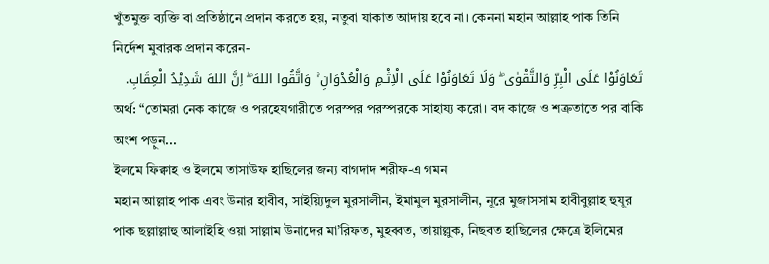খুঁতমুক্ত ব্যক্তি বা প্রতিষ্ঠানে প্রদান করতে হয়, নতুবা যাকাত আদায় হবে না। কেননা মহান আল্লাহ পাক তিনি নির্দেশ মুবারক প্রদান করেন-
تَعَاوَنُوْا عَلَى الْبِرِّ وَالتَّقْوٰى ۖ وَلَا تَعَاوَنُوْا عَلَى الْاِثْـمِ وَالْعُدْوَانِ ۚ وَاتَّقُوا اللهَ ۖ اِنَّ اللهَ شَدِيْدُ الْعِقَابِ.
অর্থ: “তোমরা নেক কাজে ও পরহেযগারীতে পরস্পর পরস্পরকে সাহায্য করো। বদ কাজে ও শত্রুতাতে পর বাকি অংশ পড়ুন...
ইলমে ফিক্বাহ ও ইলমে তাসাউফ হাছিলের জন্য বাগদাদ শরীফ-এ গমন
মহান আল্লাহ পাক এবং উনার হাবীব, সাইয়্যিদুল মুরসালীন, ইমামুল মুরসালীন, নূরে মুজাসসাম হাবীবুল্লাহ হুযূর পাক ছল্লাল্লাহু আলাইহি ওয়া সাল্লাম উনাদের মা’রিফত, মুহব্বত, তায়াল্লুক, নিছবত হাছিলের ক্ষেত্রে ইলিমের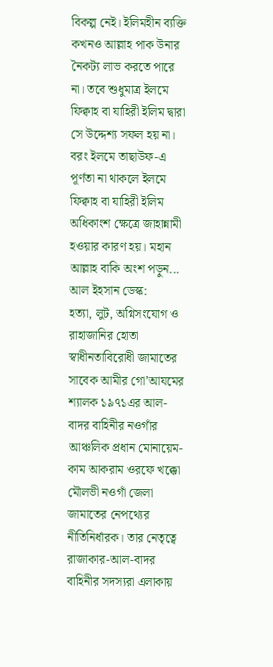বিকল্প নেই। ইলিমহীন ব্যক্তি কখনও আল্লাহ পাক উনার নৈকট্য লাভ করতে পারে না। তবে শুধুমাত্র ইলমে ফিক্বাহ বা যাহিরী ইলিম দ্বারা সে উদ্দেশ্য সফল হয় না। বরং ইলমে তাছাউফ-এ পূর্ণতা না থাকলে ইলমে ফিক্বাহ বা যাহিরী ইলিম অধিকাংশ ক্ষেত্রে জাহান্নামী হওয়ার কারণ হয়। মহান আল্লাহ বাকি অংশ পড়ুন...
আল ইহসান ডেস্ক:
হত্যা, লুট, অগ্নিসংযোগ ও রাহাজানির হোতা স্বাধীনতাবিরোধী জামাতের সাবেক আমীর গো’আযমের শ্যালক ১৯৭১এর আল-বাদর বাহিনীর নওগাঁর আঞ্চলিক প্রধান মোনায়েম-কাম আকরাম ওরফে খক্কো মৌলভী নওগাঁ জেলা জামাতের নেপথ্যের নীতিনির্ধারক। তার নেতৃত্বে রাজাকার-আল-বাদর বাহিনীর সদস্যরা এলাকায়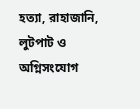হত্যা, রাহাজানি, লুটপাট ও অগ্নিসংযোগ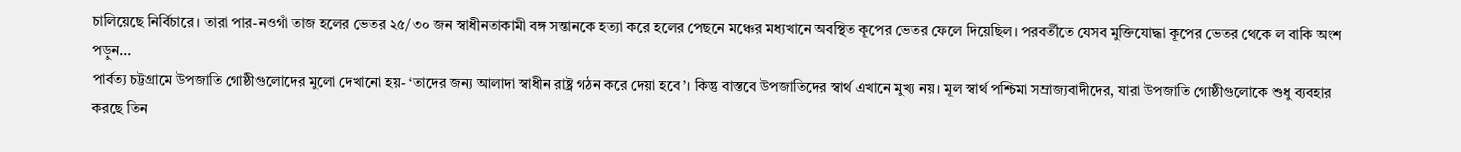চালিয়েছে নির্বিচারে। তারা পার-নওগাঁ তাজ হলের ভেতর ২৫/৩০ জন স্বাধীনতাকামী বঙ্গ সন্তানকে হত্যা করে হলের পেছনে মঞ্চের মধ্যখানে অবস্থিত কূপের ভেতর ফেলে দিয়েছিল। পরবর্তীতে যেসব মুক্তিযোদ্ধা কূপের ভেতর থেকে ল বাকি অংশ পড়ুন...
পার্বত্য চট্টগ্রামে উপজাতি গোষ্ঠীগুলোদের মুলো দেখানো হয়- ‘তাদের জন্য আলাদা স্বাধীন রাষ্ট্র গঠন করে দেয়া হবে’। কিন্তু বাস্তবে উপজাতিদের স্বার্থ এখানে মুখ্য নয়। মূল স্বার্থ পশ্চিমা সম্রাজ্যবাদীদের, যারা উপজাতি গোষ্ঠীগুলোকে শুধু ব্যবহার করছে তিন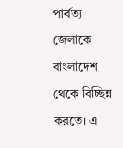পার্বত্য জেলাকে বাংলাদেশ থেকে বিচ্ছিন্ন করতে। এ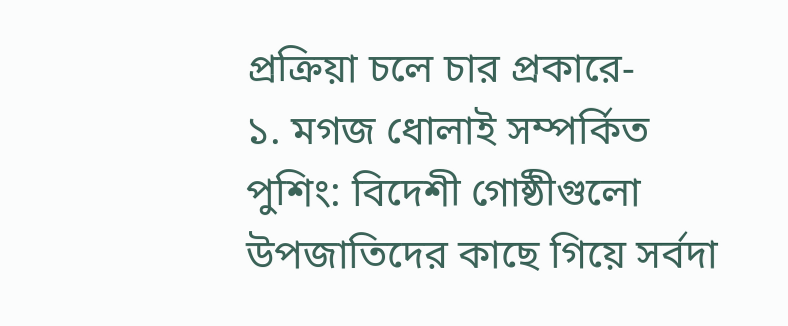প্রক্রিয়া চলে চার প্রকারে-
১. মগজ ধোলাই সম্পর্কিত পুশিং: বিদেশী গোষ্ঠীগুলো উপজাতিদের কাছে গিয়ে সর্বদা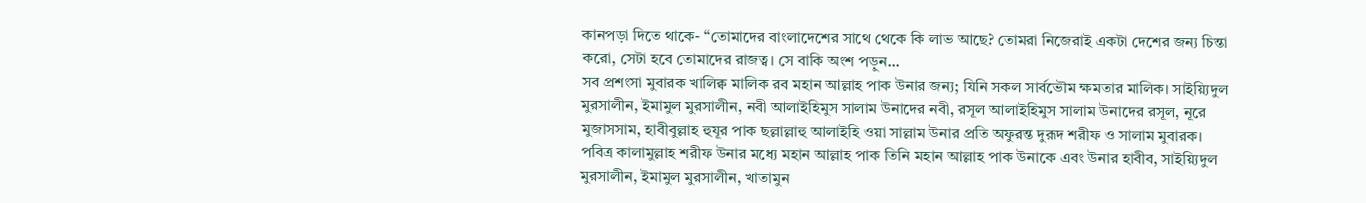কানপড়া দিতে থাকে- “তোমাদের বাংলাদেশের সাথে থেকে কি লাভ আছে? তোমরা নিজেরাই একটা দেশের জন্য চিন্তা করো, সেটা হবে তোমাদের রাজত্ব। সে বাকি অংশ পড়ুন...
সব প্রশংসা মুবারক খালিক্ব মালিক রব মহান আল্লাহ পাক উনার জন্য; যিনি সকল সার্বভৌম ক্ষমতার মালিক। সাইয়্যিদুল মুরসালীন, ইমামুল মুরসালীন, নবী আলাইহিমুস সালাম উনাদের নবী, রসূল আলাইহিমুস সালাম উনাদের রসূল, নূরে মুজাসসাম, হাবীবুল্লাহ হুযূর পাক ছল্লাল্লাহু আলাইহি ওয়া সাল্লাম উনার প্রতি অফুরন্ত দুরূদ শরীফ ও সালাম মুবারক।
পবিত্র কালামুল্লাহ শরীফ উনার মধ্যে মহান আল্লাহ পাক তিনি মহান আল্লাহ পাক উনাকে এবং উনার হাবীব, সাইয়্যিদুল মুরসালীন, ইমামুল মুরসালীন, খাতামুন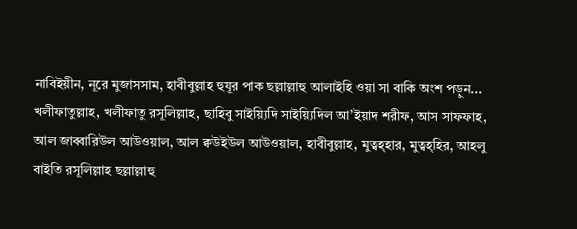নাবিইয়ীন, নূরে মুজাসসাম, হাবীবুল্লাহ হুযূর পাক ছল্লাল্লাহু আলাইহি ওয়া সা বাকি অংশ পড়ুন...
খলীফাতুল্লাহ, খলীফাতু রসূলিল্লাহ, ছাহিবু সাইয়্যিদি সাইয়্যিদিল আ’ইয়াদ শরীফ, আস সাফফাহ, আল জাব্বারিউল আউওয়াল, আল ক্বউইউল আউওয়াল, হাবীবুল্লাহ, মুত্বহ্হার, মুত্বহ্হির, আহলু বাইতি রসূলিল্লাহ ছল্লাল্লাহু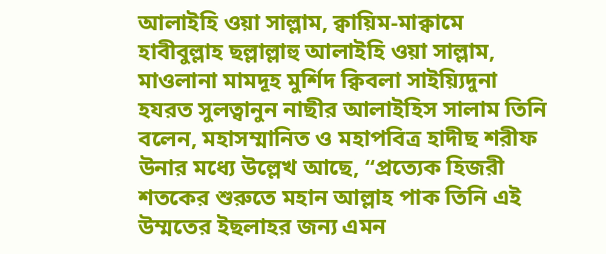আলাইহি ওয়া সাল্লাম, ক্বায়িম-মাক্বামে হাবীবুল্লাহ ছল্লাল্লাহু আলাইহি ওয়া সাল্লাম, মাওলানা মামদূহ মুর্শিদ ক্বিবলা সাইয়্যিদুনা হযরত সুলত্বানুন নাছীর আলাইহিস সালাম তিনি বলেন, মহাসম্মানিত ও মহাপবিত্র হাদীছ শরীফ উনার মধ্যে উল্লেখ আছে, “প্রত্যেক হিজরী শতকের শুরুতে মহান আল্লাহ পাক তিনি এই উম্মতের ইছলাহর জন্য এমন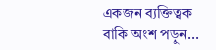একজন ব্যক্তিত্বক বাকি অংশ পড়ুন...